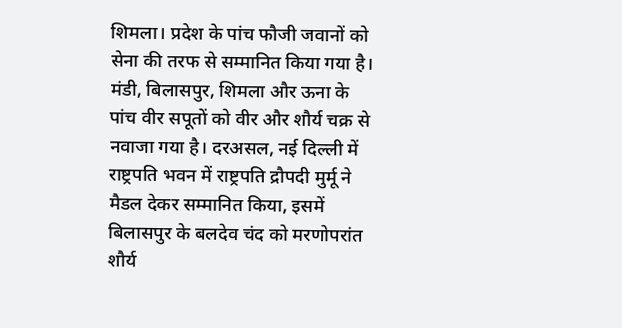शिमला। प्रदेश के पांच फौजी जवानों को सेना की तरफ से सम्मानित किया गया है। मंडी, बिलासपुर, शिमला और ऊना के पांच वीर सपूतों को वीर और शौर्य चक्र से नवाजा गया है। दरअसल, नई दिल्ली में राष्ट्रपति भवन में राष्ट्रपति द्रौपदी मुर्मू ने मैडल देकर सम्मानित किया, इसमें बिलासपुर के बलदेव चंद को मरणोपरांत शौर्य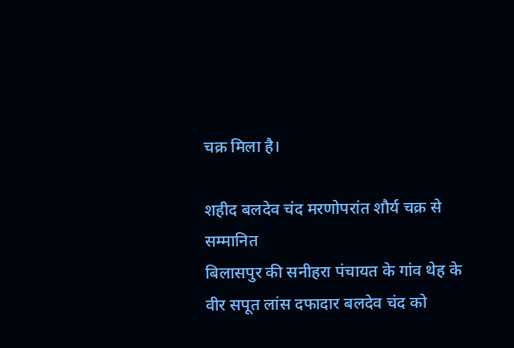चक्र मिला है।

शहीद बलदेव चंद मरणोपरांत शौर्य चक्र से सम्मानित
बिलासपुर की सनीहरा पंचायत के गांव थेह के वीर सपूत लांस दफादार बलदेव चंद को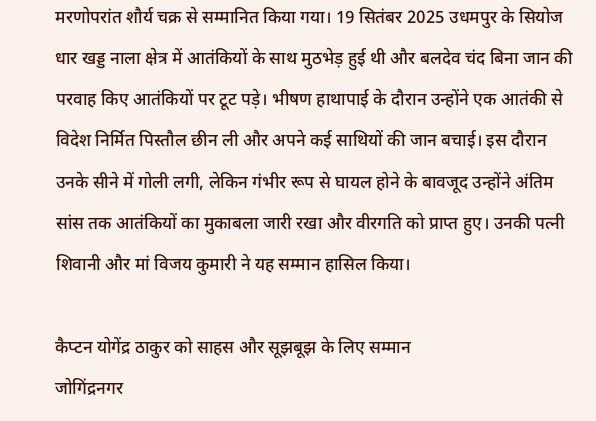मरणोपरांत शौर्य चक्र से सम्मानित किया गया। 19 सितंबर 2025 उधमपुर के सियोज धार खड्ड नाला क्षेत्र में आतंकियों के साथ मुठभेड़ हुई थी और बलदेव चंद बिना जान की परवाह किए आतंकियों पर टूट पड़े। भीषण हाथापाई के दौरान उन्होंने एक आतंकी से विदेश निर्मित पिस्तौल छीन ली और अपने कई साथियों की जान बचाई। इस दौरान उनके सीने में गोली लगी, लेकिन गंभीर रूप से घायल होने के बावजूद उन्होंने अंतिम सांस तक आतंकियों का मुकाबला जारी रखा और वीरगति को प्राप्त हुए। उनकी पत्नी शिवानी और मां विजय कुमारी ने यह सम्मान हासिल किया।

कैप्टन योगेंद्र ठाकुर को साहस और सूझबूझ के लिए सम्मान
जोगिंद्रनगर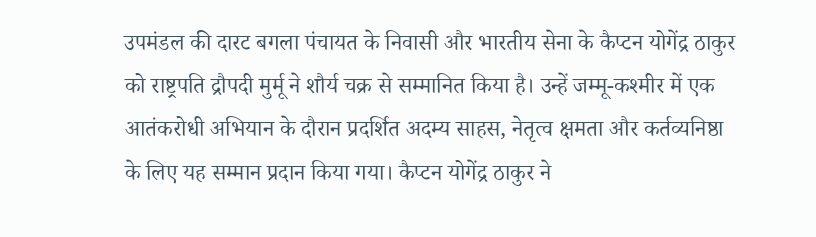उपमंडल की दारट बगला पंचायत के निवासी और भारतीय सेना के कैप्टन योगेंद्र ठाकुर को राष्ट्रपति द्रौपदी मुर्मू ने शौर्य चक्र से सम्मानित किया है। उन्हें जम्मू-कश्मीर में एक आतंकरोधी अभियान के दौरान प्रदर्शित अदम्य साहस, नेतृत्व क्षमता और कर्तव्यनिष्ठा के लिए यह सम्मान प्रदान किया गया। कैप्टन योगेंद्र ठाकुर ने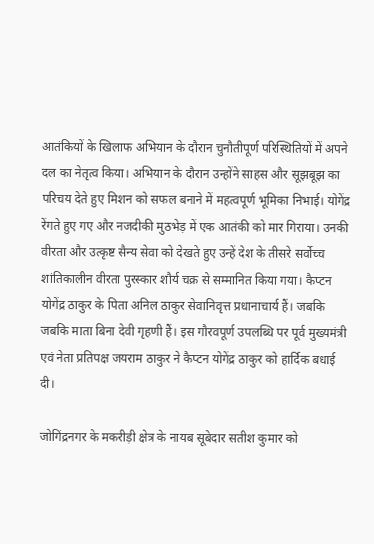आतंकियों के खिलाफ अभियान के दौरान चुनौतीपूर्ण परिस्थितियों में अपने दल का नेतृत्व किया। अभियान के दौरान उन्होंने साहस और सूझबूझ का परिचय देते हुए मिशन को सफल बनाने में महत्वपूर्ण भूमिका निभाई। योगेंद्र रेंगते हुए गए और नजदीकी मुठभेड़ में एक आतंकी को मार गिराया। उनकी वीरता और उत्कृष्ट सैन्य सेवा को देखते हुए उन्हें देश के तीसरे सर्वोच्च शांतिकालीन वीरता पुरस्कार शौर्य चक्र से सम्मानित किया गया। कैप्टन योगेंद्र ठाकुर के पिता अनिल ठाकुर सेवानिवृत्त प्रधानाचार्य हैं। जबकि जबकि माता बिना देवी गृहणी हैं। इस गौरवपूर्ण उपलब्धि पर पूर्व मुख्यमंत्री एवं नेता प्रतिपक्ष जयराम ठाकुर ने कैप्टन योगेंद्र ठाकुर को हार्दिक बधाई दी।

जोगिंद्रनगर के मकरीड़ी क्षेत्र के नायब सूबेदार सतीश कुमार को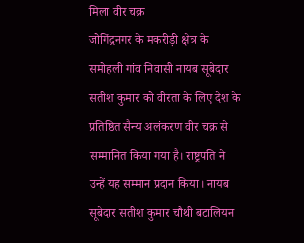मिला वीर चक्र
जोगिंद्रनगर के मकरीड़ी क्षेत्र के समोहली गांव निवासी नायब सूबेदार सतीश कुमार को वीरता के लिए देश के प्रतिष्ठित सैन्य अलंकरण वीर चक्र से सम्मानित किया गया है। राष्ट्रपति ने उन्हें यह सम्मान प्रदान किया। नायब सूबेदार सतीश कुमार चौथी बटालियन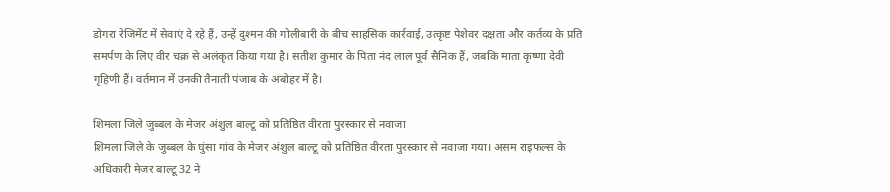डोगरा रेजिमेंट में सेवाएं दे रहे हैं, उन्हें दुश्मन की गोलीबारी के बीच साहसिक कार्रवाई, उत्कृष्ट पेशेवर दक्षता और कर्तव्य के प्रति समर्पण के लिए वीर चक्र से अलंकृत किया गया है। सतीश कुमार के पिता नंद लाल पूर्व सैनिक हैं, जबकि माता कृष्णा देवी गृहिणी हैं। वर्तमान में उनकी तैनाती पंजाब के अबोहर में है।

शिमला जिले जुब्बल के मेजर अंशुल बाल्टू को प्रतिष्ठित वीरता पुरस्कार से नवाजा
शिमला जिले के जुब्बल के घुंसा गांव के मेजर अंशुल बाल्टू को प्रतिष्ठित वीरता पुरस्कार से नवाजा गया। असम राइफल्स के अधिकारी मेजर बाल्टू 32 ने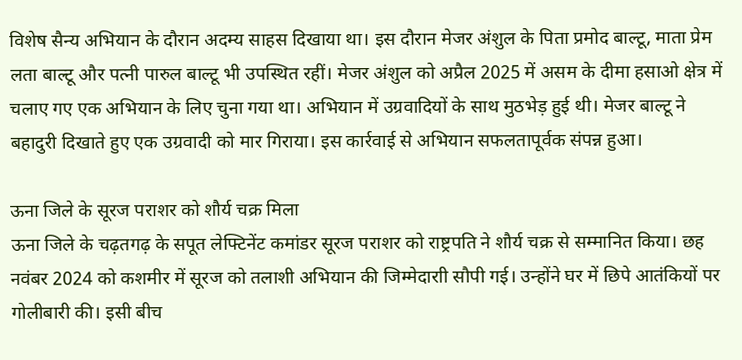विशेष सैन्य अभियान के दौरान अदम्य साहस दिखाया था। इस दौरान मेजर अंशुल के पिता प्रमोद बाल्टू, माता प्रेम लता बाल्टू और पत्नी पारुल बाल्टू भी उपस्थित रहीं। मेजर अंशुल को अप्रैल 2025 में असम के दीमा हसाओ क्षेत्र में चलाए गए एक अभियान के लिए चुना गया था। अभियान में उग्रवादियों के साथ मुठभेड़ हुई थी। मेजर बाल्टू ने बहादुरी दिखाते हुए एक उग्रवादी को मार गिराया। इस कार्रवाई से अभियान सफलतापूर्वक संपन्न हुआ।

ऊना जिले के सूरज पराशर को शौर्य चक्र मिला
ऊना जिले के चढ़तगढ़ के सपूत लेफ्टिनेंट कमांडर सूरज पराशर को राष्ट्रपति ने शौर्य चक्र से सम्मानित किया। छह नवंबर 2024 को कशमीर में सूरज को तलाशी अभियान की जिम्मेदाराी सौपी गई। उन्होंने घर में छिपे आतंकियों पर गोलीबारी की। इसी बीच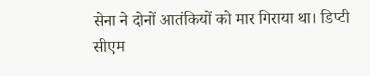सेना ने दोनों आतंकियों को मार गिराया था। डिप्टी सीएम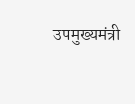उपमुख्यमंत्री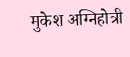मुकेश अग्निहोत्री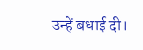उन्हें बधाई दी।